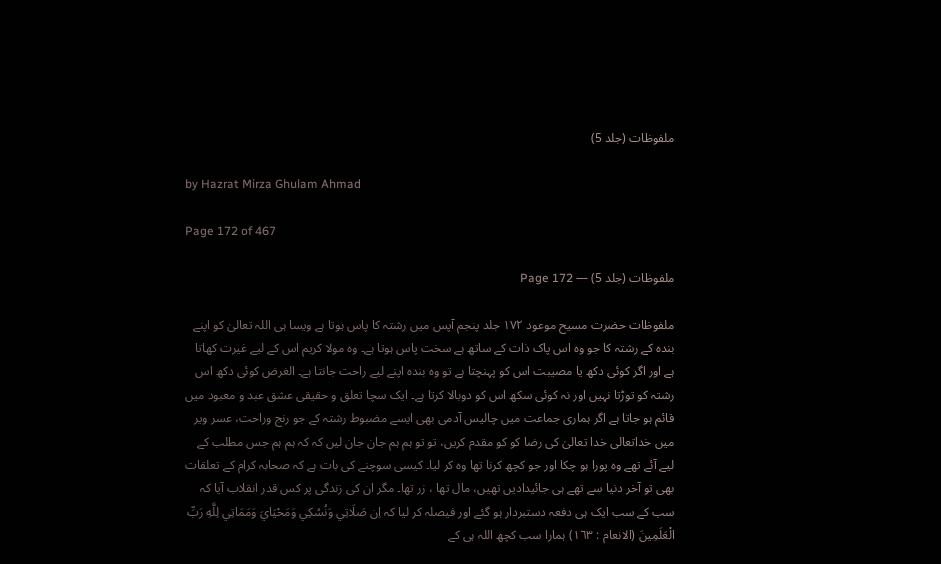ملفوظات (جلد 5)

by Hazrat Mirza Ghulam Ahmad

Page 172 of 467

ملفوظات (جلد 5) — Page 172

ملفوظات حضرت مسیح موعود ۱۷۲ جلد پنجم آپس میں رشتہ کا پاس ہوتا ہے ویسا ہی اللہ تعالیٰ کو اپنے بندہ کے رشتہ کا جو وہ اس پاک ذات کے ساتھ ہے سخت پاس ہوتا ہے۔ وہ مولا کریم اس کے لیے غیرت کھاتا ہے اور اگر کوئی دکھ یا مصیبت اس کو پہنچتا ہے تو وہ بندہ اپنے لیے راحت جانتا ہے۔ الغرض کوئی دکھ اس رشتہ کو توڑتا نہیں اور نہ کوئی سکھ اس کو دوبالا کرتا ہے۔ ایک سچا تعلق و حقیقی عشق عبد و معبود میں قائم ہو جاتا ہے اگر ہماری جماعت میں چالیس آدمی بھی ایسے مضبوط رشتہ کے جو رنج وراحت، عسر ویر میں خداتعالی خدا تعالیٰ کی رضا کو کو مقدم کریں، تو تو ہم ہم جان جان لیں کہ کہ ہم ہم جس مطلب کے لیے آئے تھے وہ پورا ہو چکا اور جو کچھ کرنا تھا وہ کر لیا۔ کیسی سوچنے کی بات ہے کہ صحابہ کرام کے تعلقات بھی تو آخر دنیا سے تھے ہی جائیدادیں تھیں، مال تھا ، زر تھا۔ مگر ان کی زندگی پر کس قدر انقلاب آیا کہ سب کے سب ایک ہی دفعہ دستبردار ہو گئے اور فیصلہ کر لیا کہ اِن صَلَاتِي وَنُسُكِي وَمَحْيَايَ وَمَمَاتِي لِلَّهِ رَبِّ الْعَلَمِينَ (الانعام : ١٦٣) ہمارا سب کچھ اللہ ہی کے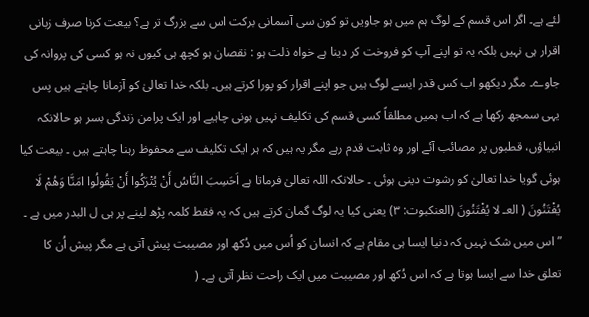لئے ہے۔ اگر اس قسم کے لوگ ہم میں ہو جاویں تو کون سی آسمانی برکت اس سے بزرگ تر ہے؟ بیعت کرنا صرف زبانی اقرار ہی نہیں بلکہ یہ تو اپنے آپ کو فروخت کر دینا ہے خواہ ذلت ہو : نقصان ہو کچھ ہی کیوں نہ ہو کسی کی پروانہ کی جاوے۔ مگر دیکھو اب کس قدر ایسے لوگ ہیں جو اپنے اقرار کو پورا کرتے ہیں۔ بلکہ خدا تعالیٰ کو آزمانا چاہتے ہیں پس یہی سمجھ رکھا ہے کہ اب ہمیں مطلقاً کسی قسم کی تکلیف نہیں ہونی چاہیے اور ایک پرامن زندگی بسر ہو حالانکہ انبیاؤں، قطبوں پر مصائب آئے اور وہ ثابت قدم رہے مگر یہ ہیں کہ ہر ایک تکلیف سے محفوظ رہنا چاہتے ہیں ۔ بیعت کیا ہوئی گویا خدا تعالیٰ کو رشوت دینی ہوئی ۔ حالانکہ اللہ تعالیٰ فرماتا ہے اَحَسِبَ النَّاسُ أَنْ يُتْرَكُوا أَنْ يَقُولُوا امَنَّا وَهُمْ لَا يُفْتَنُونَ ( العـ لا يُفْتَنُونَ (العنکبوت: ۳) یعنی کیا یہ لوگ گمان کرتے ہیں کہ یہ فقط کلمہ پڑھ لینے پر ہی ل البدر میں ہے ۔ ” اس میں شک نہیں کہ دنیا ایسا ہی مقام ہے کہ انسان کو اُس میں دُکھ اور مصیبت پیش آتی ہے مگر پیش اُن کا تعلق خدا سے ایسا ہوتا ہے کہ اس دُکھ اور مصیبت میں ایک راحت نظر آتی ہے۔ (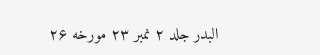البدر جلد ۲ نمبر ۲۳ مورخه ۲۶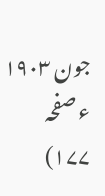جون ۱۹۰۳ ء صفحہ ۱۷۷)